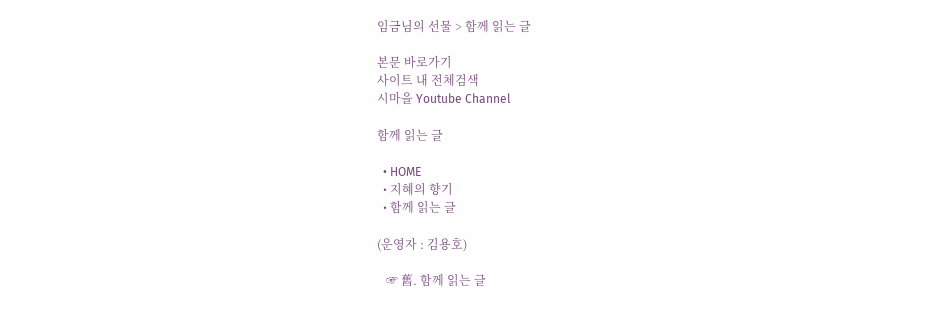임금님의 선물 > 함께 읽는 글

본문 바로가기
사이트 내 전체검색
시마을 Youtube Channel

함께 읽는 글

  • HOME
  • 지혜의 향기
  • 함께 읽는 글

(운영자 : 김용호)

   ☞ 舊. 함께 읽는 글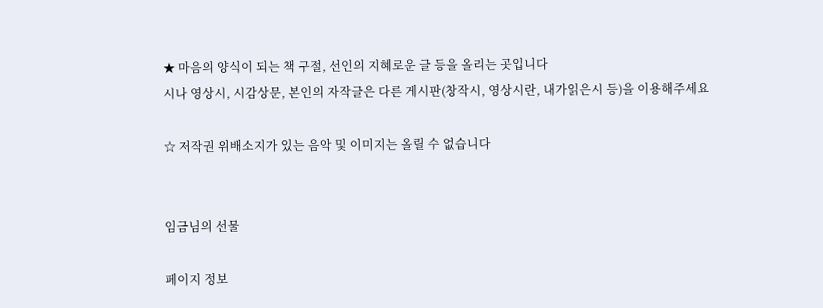★ 마음의 양식이 되는 책 구절, 선인의 지혜로운 글 등을 올리는 곳입니다
시나 영상시, 시감상문, 본인의 자작글은 다른 게시판(창작시, 영상시란, 내가읽은시 등)을 이용해주세요

☆ 저작권 위배소지가 있는 음악 및 이미지는 올릴 수 없습니다


임금님의 선물

페이지 정보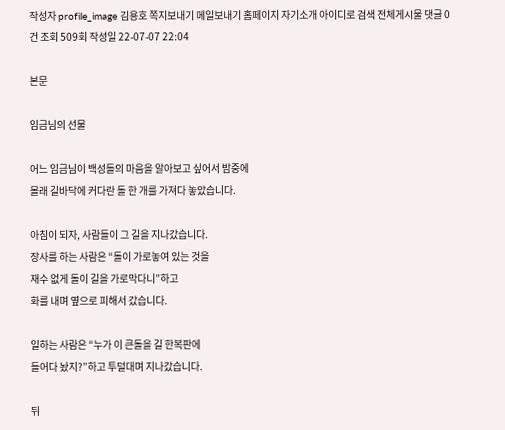작성자 profile_image 김용호 쪽지보내기 메일보내기 홈페이지 자기소개 아이디로 검색 전체게시물 댓글 0건 조회 509회 작성일 22-07-07 22:04

본문

임금님의 선물

어느 임금님이 백성들의 마음을 알아보고 싶어서 밤중에
몰래 길바닥에 커다란 돌 한 개를 가져다 놓았습니다.

아침이 되자, 사람들이 그 길을 지나갔습니다.
장사를 하는 사람은 “돌이 가로놓여 있는 것을
재수 없게 돌이 길을 가로막다니”하고
화를 내며 옆으로 피해서 갔습니다.

일하는 사람은 “누가 이 큰돌을 길 한복판에
들어다 놨지?”하고 투덜대며 지나갔습니다.

뒤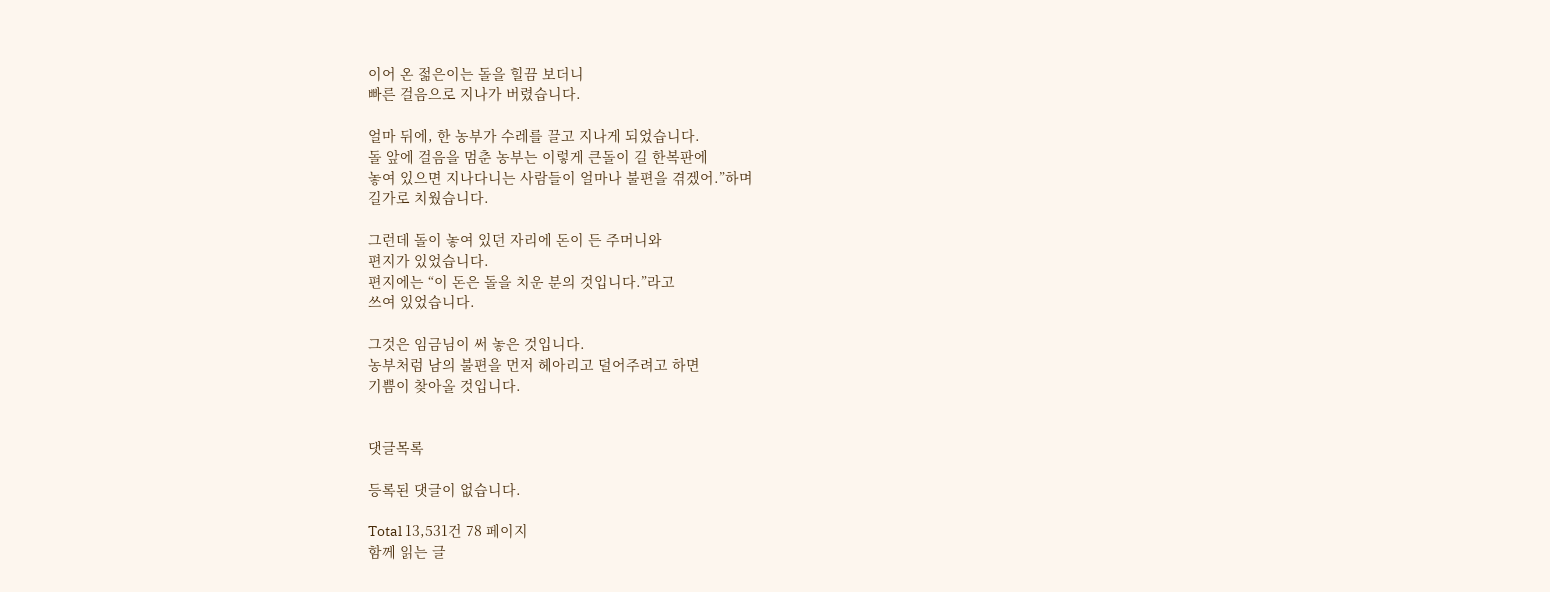이어 온 젊은이는 돌을 힐끔 보더니
빠른 걸음으로 지나가 버렸습니다.

얼마 뒤에, 한 농부가 수레를 끌고 지나게 되었습니다.
돌 앞에 걸음을 멈춘 농부는 이렇게 큰돌이 길 한복판에
놓여 있으면 지나다니는 사람들이 얼마나 불편을 겪겠어.”하며
길가로 치웠습니다.

그런데 돌이 놓여 있던 자리에 돈이 든 주머니와
편지가 있었습니다.
편지에는 “이 돈은 돌을 치운 분의 것입니다.”라고
쓰여 있었습니다.

그것은 임금님이 써 놓은 것입니다.
농부처럼 남의 불편을 먼저 헤아리고 덜어주려고 하면
기쁨이 찾아올 것입니다.


댓글목록

등록된 댓글이 없습니다.

Total 13,531건 78 페이지
함께 읽는 글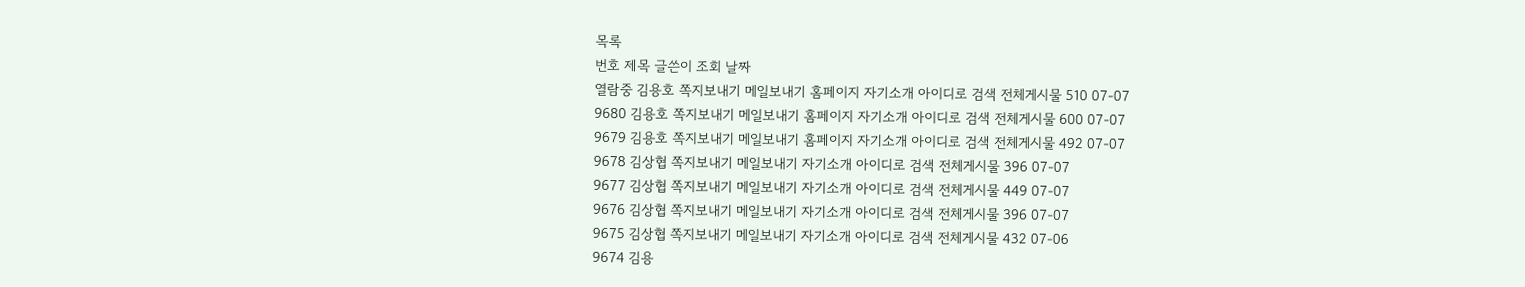목록
번호 제목 글쓴이 조회 날짜
열람중 김용호 쪽지보내기 메일보내기 홈페이지 자기소개 아이디로 검색 전체게시물 510 07-07
9680 김용호 쪽지보내기 메일보내기 홈페이지 자기소개 아이디로 검색 전체게시물 600 07-07
9679 김용호 쪽지보내기 메일보내기 홈페이지 자기소개 아이디로 검색 전체게시물 492 07-07
9678 김상협 쪽지보내기 메일보내기 자기소개 아이디로 검색 전체게시물 396 07-07
9677 김상협 쪽지보내기 메일보내기 자기소개 아이디로 검색 전체게시물 449 07-07
9676 김상협 쪽지보내기 메일보내기 자기소개 아이디로 검색 전체게시물 396 07-07
9675 김상협 쪽지보내기 메일보내기 자기소개 아이디로 검색 전체게시물 432 07-06
9674 김용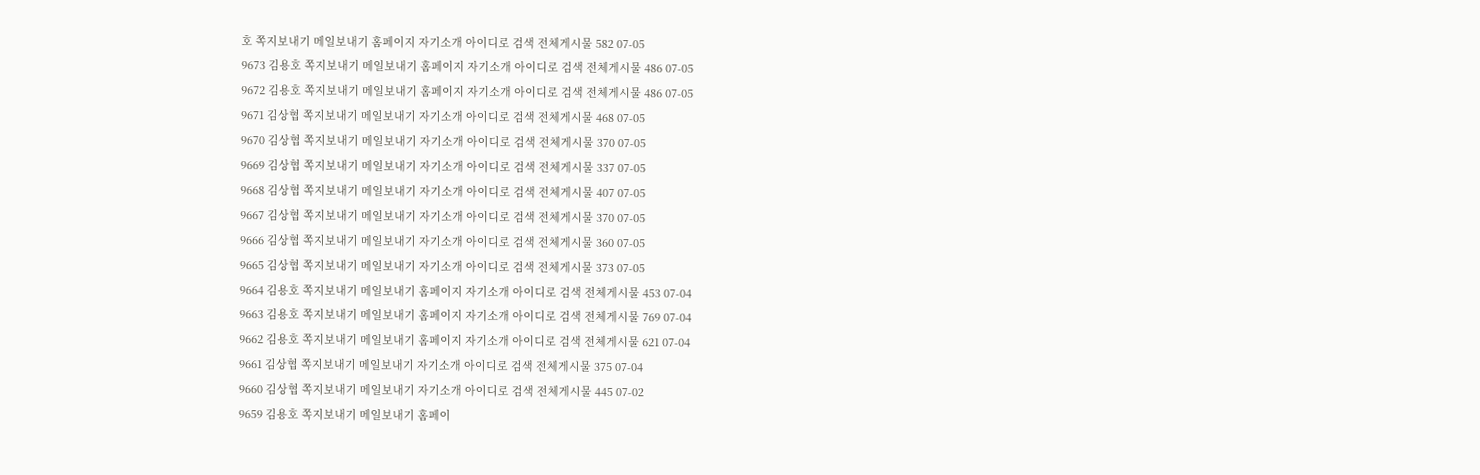호 쪽지보내기 메일보내기 홈페이지 자기소개 아이디로 검색 전체게시물 582 07-05
9673 김용호 쪽지보내기 메일보내기 홈페이지 자기소개 아이디로 검색 전체게시물 486 07-05
9672 김용호 쪽지보내기 메일보내기 홈페이지 자기소개 아이디로 검색 전체게시물 486 07-05
9671 김상협 쪽지보내기 메일보내기 자기소개 아이디로 검색 전체게시물 468 07-05
9670 김상협 쪽지보내기 메일보내기 자기소개 아이디로 검색 전체게시물 370 07-05
9669 김상협 쪽지보내기 메일보내기 자기소개 아이디로 검색 전체게시물 337 07-05
9668 김상협 쪽지보내기 메일보내기 자기소개 아이디로 검색 전체게시물 407 07-05
9667 김상협 쪽지보내기 메일보내기 자기소개 아이디로 검색 전체게시물 370 07-05
9666 김상협 쪽지보내기 메일보내기 자기소개 아이디로 검색 전체게시물 360 07-05
9665 김상협 쪽지보내기 메일보내기 자기소개 아이디로 검색 전체게시물 373 07-05
9664 김용호 쪽지보내기 메일보내기 홈페이지 자기소개 아이디로 검색 전체게시물 453 07-04
9663 김용호 쪽지보내기 메일보내기 홈페이지 자기소개 아이디로 검색 전체게시물 769 07-04
9662 김용호 쪽지보내기 메일보내기 홈페이지 자기소개 아이디로 검색 전체게시물 621 07-04
9661 김상협 쪽지보내기 메일보내기 자기소개 아이디로 검색 전체게시물 375 07-04
9660 김상협 쪽지보내기 메일보내기 자기소개 아이디로 검색 전체게시물 445 07-02
9659 김용호 쪽지보내기 메일보내기 홈페이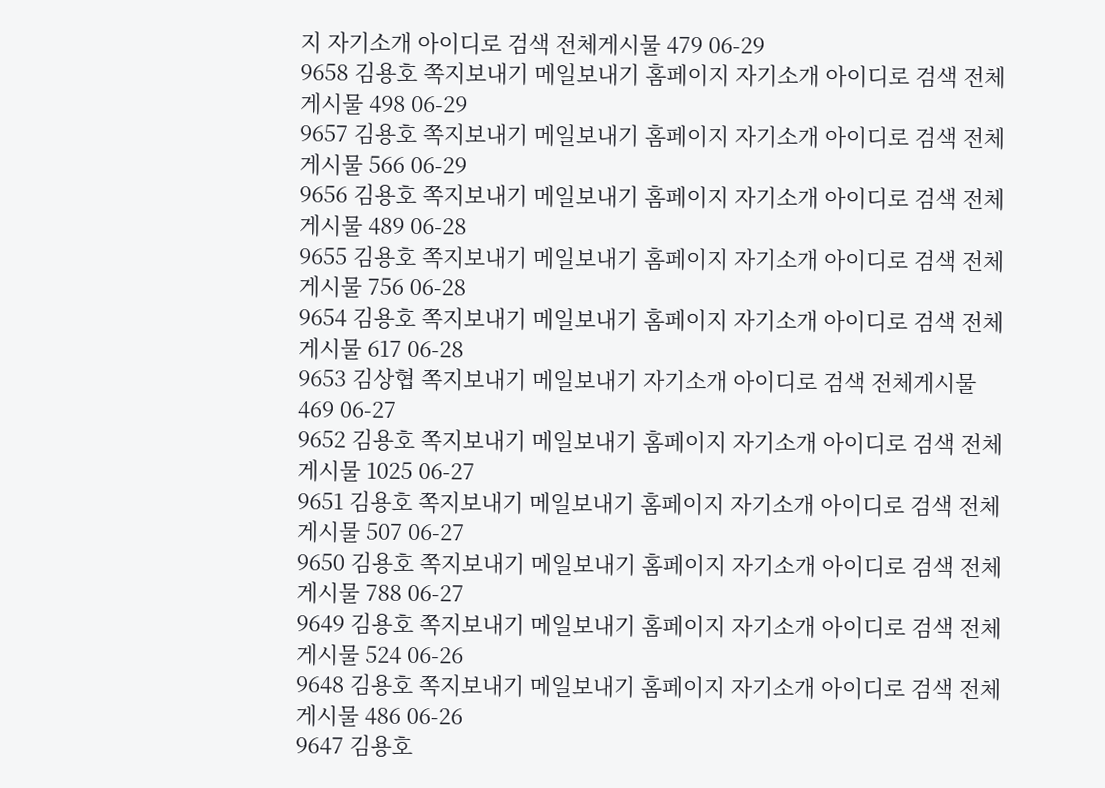지 자기소개 아이디로 검색 전체게시물 479 06-29
9658 김용호 쪽지보내기 메일보내기 홈페이지 자기소개 아이디로 검색 전체게시물 498 06-29
9657 김용호 쪽지보내기 메일보내기 홈페이지 자기소개 아이디로 검색 전체게시물 566 06-29
9656 김용호 쪽지보내기 메일보내기 홈페이지 자기소개 아이디로 검색 전체게시물 489 06-28
9655 김용호 쪽지보내기 메일보내기 홈페이지 자기소개 아이디로 검색 전체게시물 756 06-28
9654 김용호 쪽지보내기 메일보내기 홈페이지 자기소개 아이디로 검색 전체게시물 617 06-28
9653 김상협 쪽지보내기 메일보내기 자기소개 아이디로 검색 전체게시물 469 06-27
9652 김용호 쪽지보내기 메일보내기 홈페이지 자기소개 아이디로 검색 전체게시물 1025 06-27
9651 김용호 쪽지보내기 메일보내기 홈페이지 자기소개 아이디로 검색 전체게시물 507 06-27
9650 김용호 쪽지보내기 메일보내기 홈페이지 자기소개 아이디로 검색 전체게시물 788 06-27
9649 김용호 쪽지보내기 메일보내기 홈페이지 자기소개 아이디로 검색 전체게시물 524 06-26
9648 김용호 쪽지보내기 메일보내기 홈페이지 자기소개 아이디로 검색 전체게시물 486 06-26
9647 김용호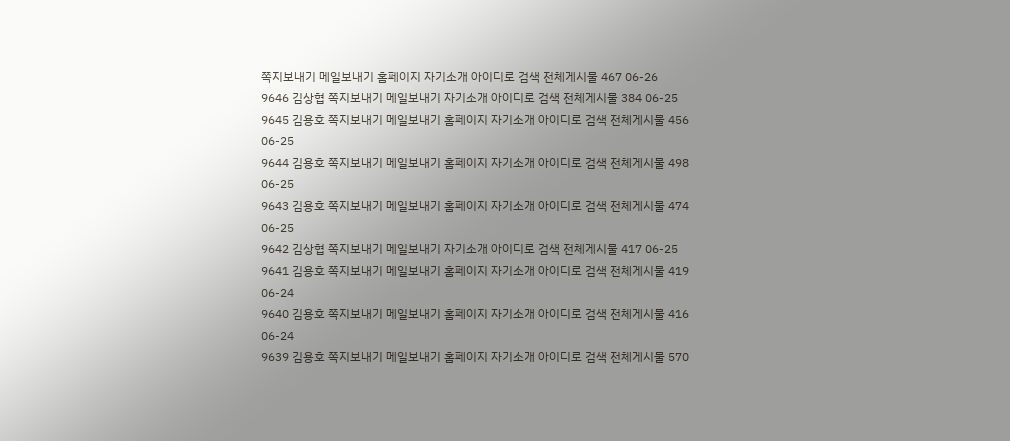쪽지보내기 메일보내기 홈페이지 자기소개 아이디로 검색 전체게시물 467 06-26
9646 김상협 쪽지보내기 메일보내기 자기소개 아이디로 검색 전체게시물 384 06-25
9645 김용호 쪽지보내기 메일보내기 홈페이지 자기소개 아이디로 검색 전체게시물 456 06-25
9644 김용호 쪽지보내기 메일보내기 홈페이지 자기소개 아이디로 검색 전체게시물 498 06-25
9643 김용호 쪽지보내기 메일보내기 홈페이지 자기소개 아이디로 검색 전체게시물 474 06-25
9642 김상협 쪽지보내기 메일보내기 자기소개 아이디로 검색 전체게시물 417 06-25
9641 김용호 쪽지보내기 메일보내기 홈페이지 자기소개 아이디로 검색 전체게시물 419 06-24
9640 김용호 쪽지보내기 메일보내기 홈페이지 자기소개 아이디로 검색 전체게시물 416 06-24
9639 김용호 쪽지보내기 메일보내기 홈페이지 자기소개 아이디로 검색 전체게시물 570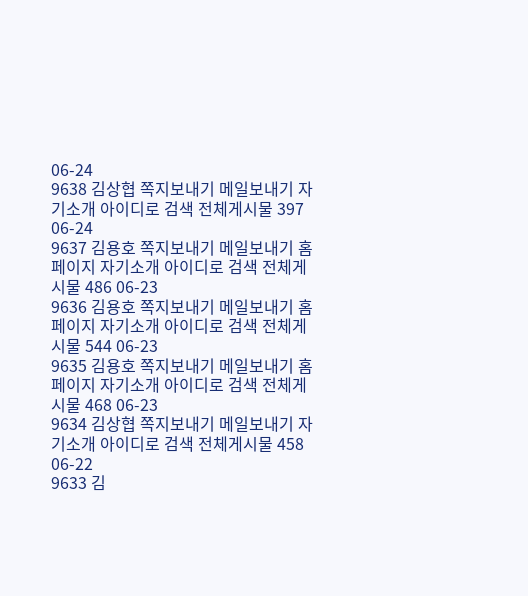06-24
9638 김상협 쪽지보내기 메일보내기 자기소개 아이디로 검색 전체게시물 397 06-24
9637 김용호 쪽지보내기 메일보내기 홈페이지 자기소개 아이디로 검색 전체게시물 486 06-23
9636 김용호 쪽지보내기 메일보내기 홈페이지 자기소개 아이디로 검색 전체게시물 544 06-23
9635 김용호 쪽지보내기 메일보내기 홈페이지 자기소개 아이디로 검색 전체게시물 468 06-23
9634 김상협 쪽지보내기 메일보내기 자기소개 아이디로 검색 전체게시물 458 06-22
9633 김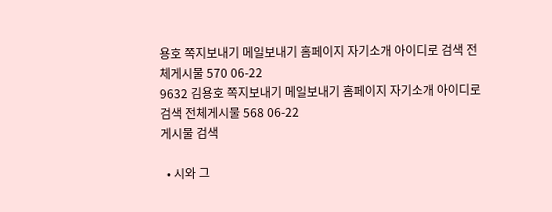용호 쪽지보내기 메일보내기 홈페이지 자기소개 아이디로 검색 전체게시물 570 06-22
9632 김용호 쪽지보내기 메일보내기 홈페이지 자기소개 아이디로 검색 전체게시물 568 06-22
게시물 검색

  • 시와 그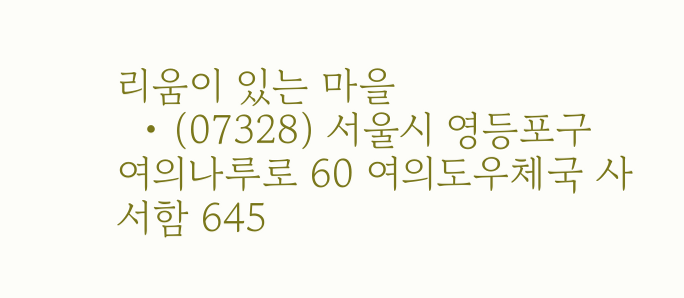리움이 있는 마을
  • (07328) 서울시 영등포구 여의나루로 60 여의도우체국 사서함 645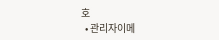호
  • 관리자이메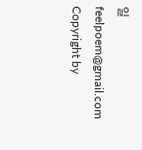일 feelpoem@gmail.com
Copyright by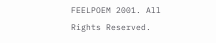FEELPOEM 2001. All Rights Reserved.